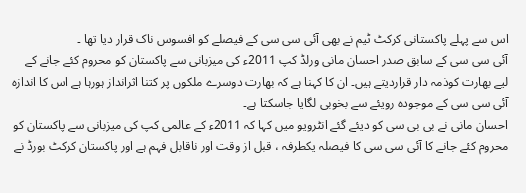اس سے پہلے پاکستانی کرکٹ ٹیم نے بھی آئی سی سی کے فیصلے کو افسوس ناک قرار دیا تھا ۔
آئی سی سی کے سابق صدر احسان مانی ورلڈ کپ 2011ء کی میزبانی سے پاکستان کو محروم کئے جانے کے لیے بھارت کوذمہ دار قراردیتے ہیں۔ ان کا کہنا ہے کہ بھارت دوسرے ملکوں پر کتنا اثرانداز ہورہا ہے اس کا اندازہ آئی سی سی کے موجودہ رویئے سے بخوبی لگایا جاسکتا ہے۔
احسان مانی نے بی بی سی کو دیئے گئے انٹرویو میں کہا کہ 2011ء کے عالمی کپ کی میزبانی سے پاکستان کو محروم کئے جانے کا آئی سی سی کا فیصلہ یکطرفہ ، قبل از وقت اور ناقابل فہم ہے اور پاکستان کرکٹ بورڈ نے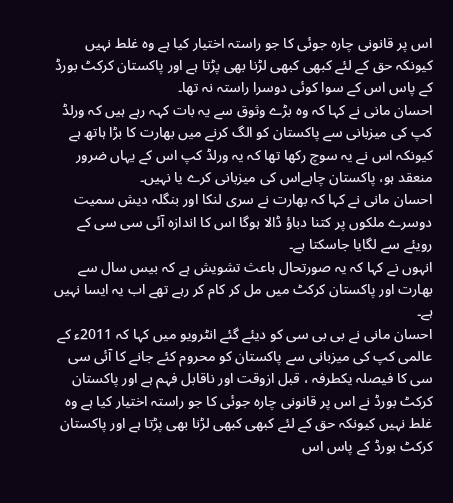اس پر قانونی چارہ جوئی کا جو راستہ اختیار کیا ہے وہ غلط نہیں کیونکہ حق کے لئے کبھی کبھی لڑنا بھی پڑتا ہے اور پاکستان کرکٹ بورڈ کے پاس اس کے سوا کوئی دوسرا راستہ نہ تھا۔
احسان مانی نے کہا کہ وہ بڑے وثوق سے یہ بات کہہ رہے ہیں کہ ورلڈ کپ کی میزبانی سے پاکستان کو الگ کرنے میں بھارت کا بڑا ہاتھ ہے کیونکہ اس نے یہ سوچ رکھا تھا کہ یہ ورلڈ کپ اس کے یہاں ضرور منعقد ہو، پاکستان چاہےاس کی میزبانی کرے یا نہیں۔
احسان مانی نے کہا کہ بھارت نے سری لنکا اور بنگلہ دیش سمیت دوسرے ملکوں پر کتنا دباؤ ڈالا ہوگا اس کا اندازہ آئی سی سی کے رویئے سے لگایا جاسکتا ہے۔
انہوں نے کہا کہ یہ صورتحال باعث تشویش ہے کہ بیس سال سے بھارت اور پاکستان کرکٹ میں مل کر کام کر رہے تھے اب یہ ایسا نہیں ہے۔
احسان مانی نے بی بی سی کو دیئے گئے انٹرویو میں کہا کہ 2011ء کے عالمی کپ کی میزبانی سے پاکستان کو محروم کئے جانے کا آئی سی سی کا فیصلہ یکطرفہ ، قبل ازوقت اور ناقابل فہم ہے اور پاکستان کرکٹ بورڈ نے اس پر قانونی چارہ جوئی کا جو راستہ اختیار کیا ہے وہ غلط نہیں کیونکہ حق کے لئے کبھی کبھی لڑنا بھی پڑتا ہے اور پاکستان کرکٹ بورڈ کے پاس اس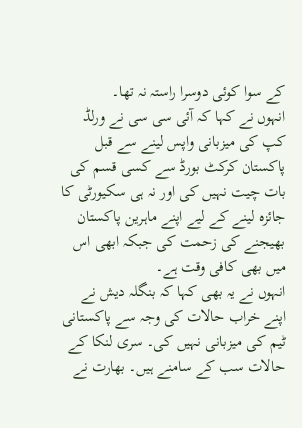کے سوا کوئی دوسرا راستہ نہ تھا۔
انہوں نے کہا کہ آئی سی سی نے ورلڈ کپ کی میزبانی واپس لینے سے قبل پاکستان کرکٹ بورڈ سے کسی قسم کی بات چیت نہیں کی اور نہ ہی سکیورٹی کا جائزہ لینے کے لیے اپنے ماہرین پاکستان بھیجنے کی زحمت کی جبکہ ابھی اس میں بھی کافی وقت ہے۔
انہوں نے یہ بھی کہا کہ بنگلہ دیش نے اپنے خراب حالات کی وجہ سے پاکستانی ٹیم کی میزبانی نہیں کی۔ سری لنکا کے حالات سب کے سامنے ہیں۔ بھارت نے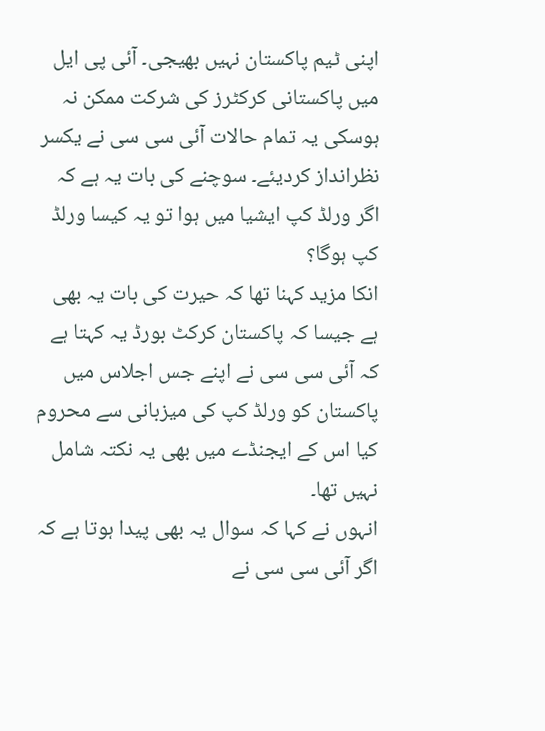اپنی ٹیم پاکستان نہیں بھیجی۔ آئی پی ایل میں پاکستانی کرکٹرز کی شرکت ممکن نہ ہوسکی یہ تمام حالات آئی سی سی نے یکسر نظرانداز کردیئے۔ سوچنے کی بات یہ ہے کہ اگر ورلڈ کپ ایشیا میں ہوا تو یہ کیسا ورلڈ کپ ہوگا؟
انکا مزید کہنا تھا کہ حیرت کی بات یہ بھی ہے جیسا کہ پاکستان کرکٹ بورڈ یہ کہتا ہے کہ آئی سی سی نے اپنے جس اجلاس میں پاکستان کو ورلڈ کپ کی میزبانی سے محروم کیا اس کے ایجنڈے میں بھی یہ نکتہ شامل نہیں تھا۔
انہوں نے کہا کہ سوال یہ بھی پیدا ہوتا ہے کہ اگر آئی سی سی نے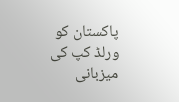پاکستان کو ورلڈ کپ کی میزبانی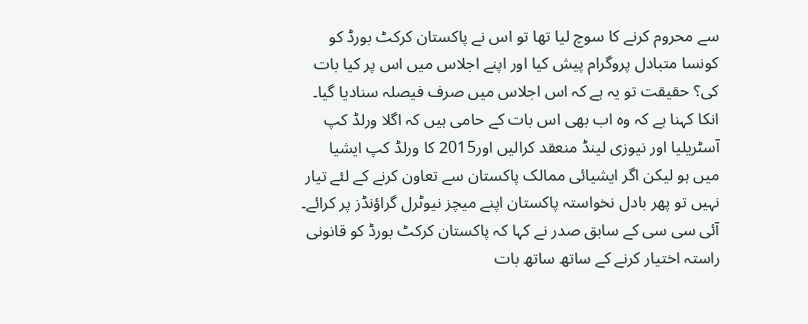سے محروم کرنے کا سوچ لیا تھا تو اس نے پاکستان کرکٹ بورڈ کو کونسا متبادل پروگرام پیش کیا اور اپنے اجلاس میں اس پر کیا بات کی؟ حقیقت تو یہ ہے کہ اس اجلاس میں صرف فیصلہ سنادیا گیا۔
انکا کہنا ہے کہ وہ اب بھی اس بات کے حامی ہیں کہ اگلا ورلڈ کپ آسٹریلیا اور نیوزی لینڈ منعقد کرالیں اور2015 کا ورلڈ کپ ایشیا میں ہو لیکن اگر ایشیائی ممالک پاکستان سے تعاون کرنے کے لئے تیار نہیں تو پھر بادل نخواستہ پاکستان اپنے میچز نیوٹرل گراؤنڈز پر کرائے۔
آئی سی سی کے سابق صدر نے کہا کہ پاکستان کرکٹ بورڈ کو قانونی راستہ اختیار کرنے کے ساتھ ساتھ بات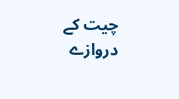چیت کے دروازے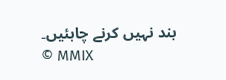بند نہیں کرنے چاہئیں۔
© MMIX